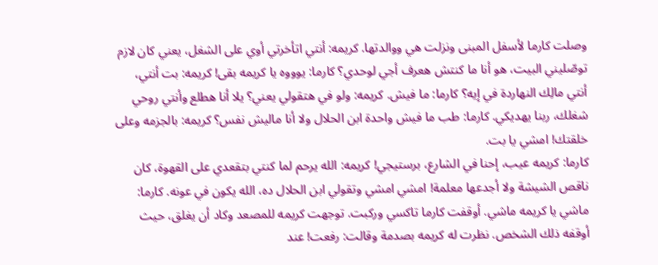وصلت كارما لأسفل المبنى ونزلت هي ووالدتها. كريمه: أنتي اتأخرتي أوي على الشغل، يعني كان لازم توصّليني البيت، هو أنا ما كنتش هعرف أجي لوحدي؟ كارما: يوووه يا كريمه بقى! كريمه: بت أنتي، أنتي مالِك النهاردة في إيه؟ كارما: ما فيش. كريمه: ولو في هتقولي يعني؟ يلا أنا هطلع وأنتي روحي شغلك، ربنا يهديكي. كارما: طب ما فيش واحدة ابن الحلال ولا أنا ماليش نفس؟ كريمه: بالجزمه وعلى خلقتك! امشي يا بت.
كارما: كريمه عيب، إحنا في الشارع، برستيجي! كريمه: الله يرحم لما كنتي بتقعدي على القهوة، كان ناقص الشيشة ولا أجدعها معلمة! امشي امشي وتقولي ابن الحلال ده، الله يكون في عونه. كارما: ماشي يا كريمه ماشي. أوقفت كارما تاكسي وركبت. توجهت كريمه للمصعد وكاد أن يغلق، حيث أوقفه ذلك الشخص. نظرت له كريمه بصدمة وقالت: رفعت! عند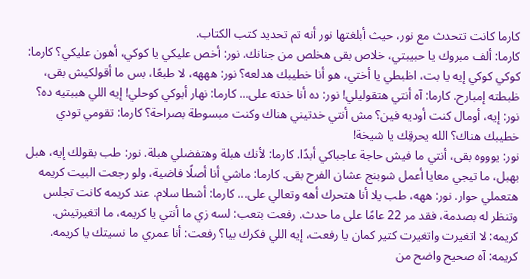كارما كانت تتحدث مع نور، حيث أبلغتها نور أنه تم تحديد كتب الكتاب.
كارما: ألف مبروك يا حبيبتي، خلاص بقى هخلص من جنانك. نور: أخص عليكي يا كوكي، أهون عليكي؟ كارما: كوكي كوكي إيه يا بت، اظبطي يا أختي، هو أنا خطيبك هدلعه؟ نور: هههه، لا طبعًا، بس ما أقولكيش بقى، ظبطته إمبارح. كارما: آه أنتي هتقوليلي! نور: ده أنا خدته على... كارما: نهار أبوكي كوحلي! إيه اللي هببتيه ده؟ نور: إيه، أومال كنت أوديه فين؟ مش أنتي خدتيني هناك وكنت مبسوطة بصراحة؟ كارما: تقومي تودي خطيبك هناك؟ الله يحرقِك يا شيخة!
نور: يوووه بقى، أنتي ما فيش حاجة عاجباكي أبدًا. كارما: لأنك هبلة وهتفضلي هبلة. نور: طب بقولك إيه، هبل بهبل، ما تيجي معايا أعمل شوبنج عشان الفرح بقى. كارما: ماشي أنا أصلًا فاضية، ولو رجعت البيت كريمه هتعملي حوار. نور: ههه، طب يلا أنا هتحرك أهه وتعالي على... كارما: أشطا سلام. عند كريمه كانت تجلس وتنظر له بصدمة، فقد مر 22 عامًا على ما حدث. رفعت بتعب: لسه زي ما أنتي يا كريمه، ما اتغيرتيش.
كريمه: لا اتغيرت واتغيرت كتير كمان يا رفعت، إيه اللي فكرك بيا؟ رفعت: أنا عمري ما نسيتك يا كريمه. كريمه: آه صحيح واضح من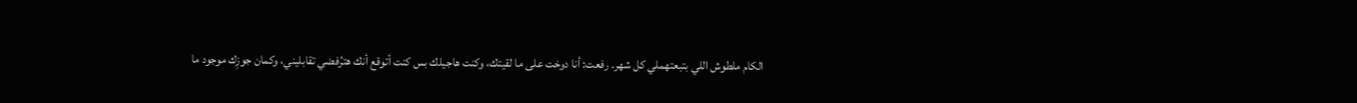الكام ملطوش اللي بتبعتهملي كل شهر. رفعت: أنا دوخت على ما لقيتك، وكنت هاجيلك بس كنت أتوقع أنك هترُفضي تقابليني، وكمان جوزِك موجود ما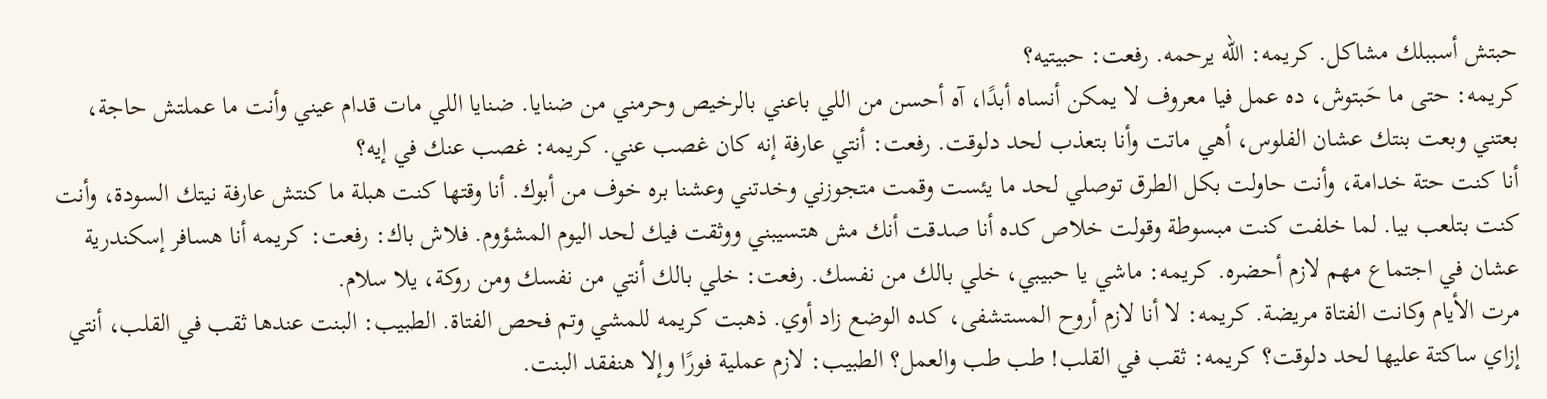حبتش أسببلك مشاكل. كريمه: الله يرحمه. رفعت: حبيتيه؟
كريمه: حتى ما حَبتوش، ده عمل فيا معروف لا يمكن أنساه أبدًا، آه أحسن من اللي باعني بالرخيص وحرمني من ضنايا. ضنايا اللي مات قدام عيني وأنت ما عملتش حاجة، بعتني وبعت بنتك عشان الفلوس، أهي ماتت وأنا بتعذب لحد دلوقت. رفعت: أنتي عارفة إنه كان غصب عني. كريمه: غصب عنك في إيه؟
أنا كنت حتة خدامة، وأنت حاولت بكل الطرق توصلي لحد ما يئست وقمت متجوزني وخدتني وعشنا بره خوف من أبوك. أنا وقتها كنت هبلة ما كنتش عارفة نيتك السودة، وأنت كنت بتلعب بيا. لما خلفت كنت مبسوطة وقولت خلاص كده أنا صدقت أنك مش هتسيبني ووثقت فيك لحد اليوم المشؤوم. فلاش باك: رفعت: كريمه أنا هسافر إسكندرية عشان في اجتماع مهم لازم أحضره. كريمه: ماشي يا حبيبي، خلي بالك من نفسك. رفعت: خلي بالك أنتي من نفسك ومن روكة، يلا سلام.
مرت الأيام وكانت الفتاة مريضة. كريمه: لا أنا لازم أروح المستشفى، كده الوضع زاد أوي. ذهبت كريمه للمشي وتم فحص الفتاة. الطبيب: البنت عندها ثقب في القلب، أنتي إزاي ساكتة عليها لحد دلوقت؟ كريمه: ثقب في القلب! طب طب والعمل؟ الطبيب: لازم عملية فورًا وإلا هنفقد البنت.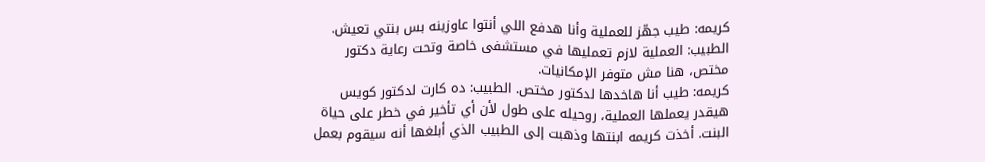كريمه: طيب جهّز للعملية وأنا هدفع اللي أنتوا عاوزينه بس بنتي تعيش. الطبيب: العملية لازم تعمليها في مستشفى خاصة وتحت رعاية دكتور مختص، هنا مش متوفر الإمكانيات.
كريمه: طيب أنا هاخدها لدكتور مختص. الطبيب: ده كارت لدكتور كويس هيقدر يعملها العملية، روحيله على طول لأن أي تأخير في خطر على حياة البنت. أخذت كريمه ابنتها وذهبت إلى الطبيب الذي أبلغها أنه سيقوم بعمل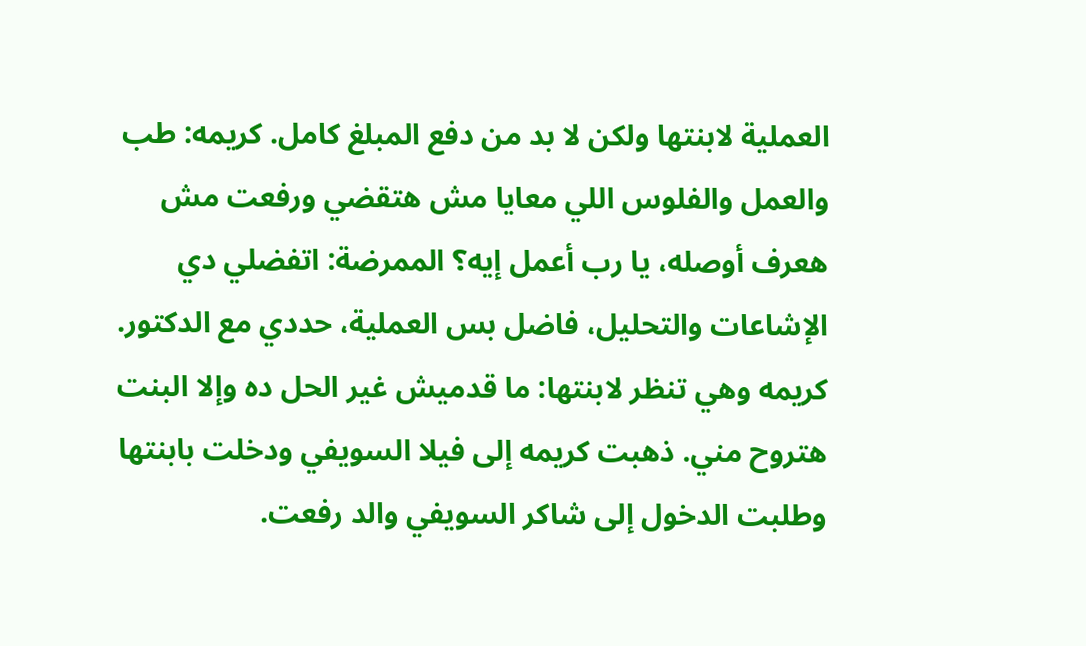العملية لابنتها ولكن لا بد من دفع المبلغ كامل. كريمه: طب والعمل والفلوس اللي معايا مش هتقضي ورفعت مش هعرف أوصله، يا رب أعمل إيه؟ الممرضة: اتفضلي دي الإشاعات والتحليل، فاضل بس العملية، حددي مع الدكتور.
كريمه وهي تنظر لابنتها: ما قدميش غير الحل ده وإلا البنت هتروح مني. ذهبت كريمه إلى فيلا السويفي ودخلت بابنتها وطلبت الدخول إلى شاكر السويفي والد رفعت.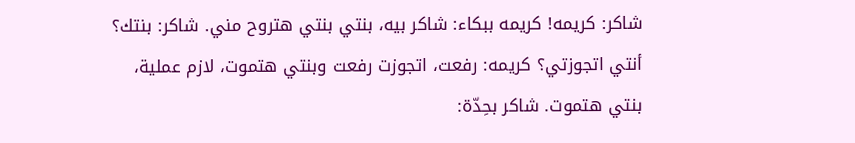شاكر: كريمه! كريمه ببكاء: شاكر بيه، بنتي بنتي هتروح مني. شاكر: بنتك؟ أنتي اتجوزتي؟ كريمه: رفعت، اتجوزت رفعت وبنتي هتموت، لازم عملية، بنتي هتموت. شاكر بحِدّة: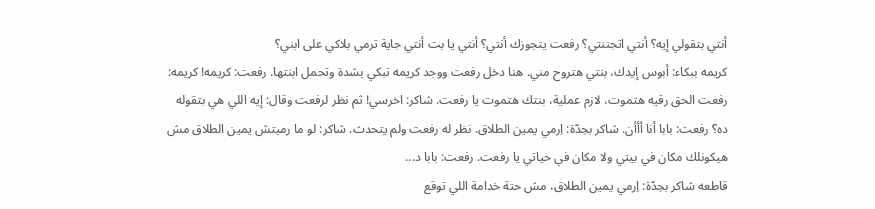أنتي بتقولي إيه؟ أنتي اتجننتي؟ رفعت يتجوزك أنتي؟ أنتي يا بت أنتي جاية ترمي بلاكي على ابني؟
كريمه ببكاء: أبوس إيدك، بنتي هتروح مني. هنا دخل رفعت ووجد كريمه تبكي بشدة وتحمل ابنتها. رفعت: كريمه! كريمه: رفعت الحق رقيه هتموت، لازم عملية، بنتك هتموت يا رفعت. شاكر: اخرسي! ثم نظر لرفعت وقال: إيه اللي هي بتقوله ده؟ رفعت: بابا أنا أأأن. شاكر بحِدّة: اِرمي يمين الطلاق. نظر له رفعت ولم يتحدث. شاكر: لو ما رميتش يمين الطلاق مش هيكونلك مكان في بيتي ولا مكان في حياتي يا رفعت. رفعت: بابا د...
قاطعه شاكر بحِدّة: اِرمي يمين الطلاق، مش حتة خدامة اللي توقع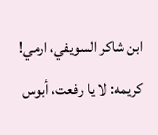ابن شاكر السويفي، ارمي! كريمه: لا يا رفعت، أبوس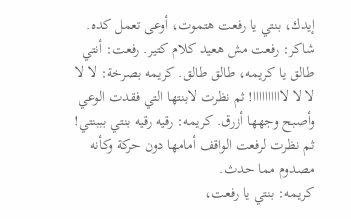إيدك، بنتي يا رفعت هتموت، أوعى تعمل كده. شاكر: رفعت مش هعيد كلام كتير. رفعت: أنتي طالق يا كريمه، طالق طالق. كريمه بصرخة: لا لا لا لا لاااااااااا! ثم نظرت لابنتها التي فقدت الوعي وأصبح وجهها أزرق. كريمه: رقيه رقيه بنتي بببنتي! ثم نظرت لرفعت الواقف أمامها دون حركة وكأنه مصدوم مما حدث.
كريمه: بنتي يا رفعت،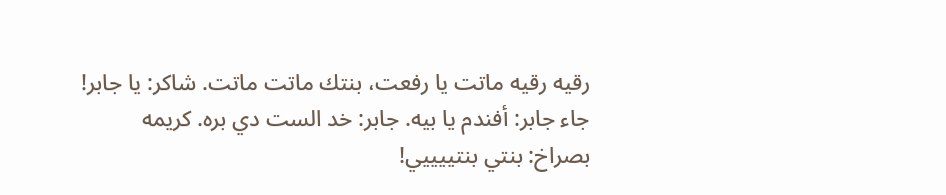رقيه رقيه ماتت يا رفعت، بنتك ماتت ماتت. شاكر: يا جابر! جاء جابر: أفندم يا بيه. جابر: خد الست دي بره. كريمه بصراخ: بنتي بنتييييي!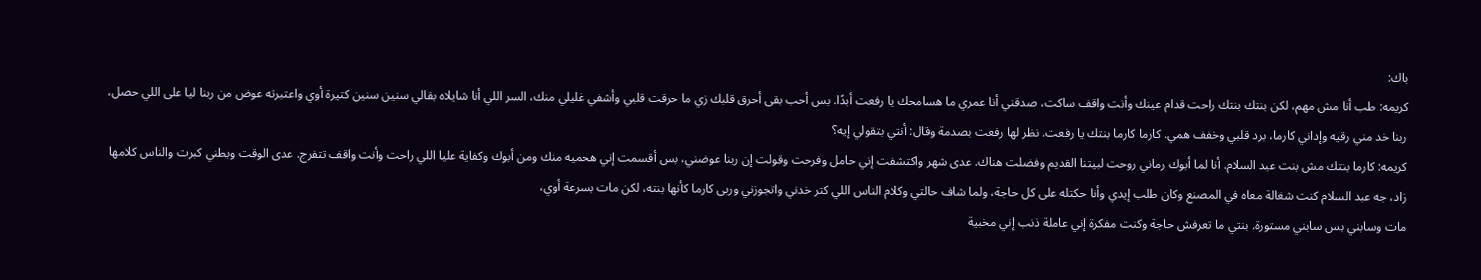باك:
كريمه: طب أنا مش مهم، لكن بنتك بنتك راحت قدام عينك وأنت واقف ساكت، صدقني أنا عمري ما هسامحك يا رفعت أبدًا. بس أحب بقى أحرق قلبك زي ما حرقت قلبي وأشفي غليلي منك، السر اللي أنا شايلاه بقالي سنين سنين كتيرة أوي واعتبرته عوض من ربنا ليا على اللي حصل، ربنا خد مني رقيه وإداني كارما، برد قلبي وخفف همي. كارما كارما بنتك يا رفعت. نظر لها رفعت بصدمة وقال: أنتي بتقولي إيه؟
كريمه: كارما بنتك مش بنت عبد السلام. أنا لما أبوك رماني روحت لبيتنا القديم وفضلت هناك. عدى شهر واكتشفت إني حامل وفرحت وقولت إن ربنا عوضني، بس أقسمت إني هحميه منك ومن أبوك وكفاية عليا اللي راحت وأنت واقف تتفرج. عدى الوقت وبطني كبرت والناس كلامها زاد، جه عبد السلام كنت شغالة معاه في المصنع وكان طلب إيدي وأنا حكتله على كل حاجة، ولما شاف حالتي وكلام الناس اللي كتر خدني واتجوزني وربى كارما كأنها بنته، لكن مات بسرعة أوي،
مات وسابني بس سابني مستورة. بنتي ما تعرفش حاجة وكنت مفكرة إني عاملة ذنب إني مخبية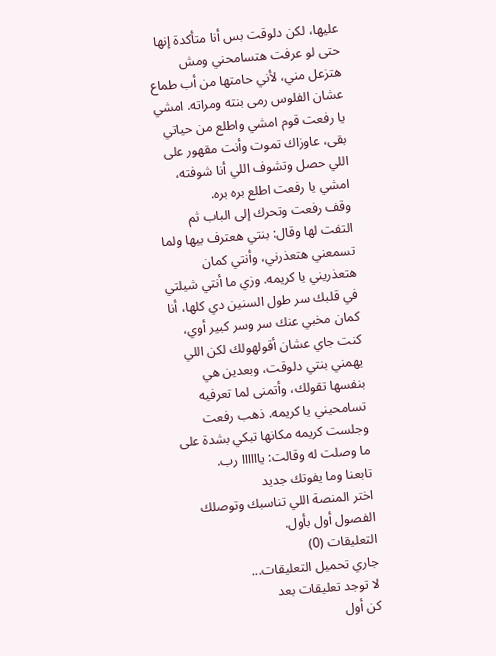عليها، لكن دلوقت بس أنا متأكدة إنها حتى لو عرفت هتسامحني ومش هتزعل مني، لأني حامتها من أب طماع عشان الفلوس رمى بنته ومراته. امشي يا رفعت قوم امشي واطلع من حياتي بقى، عاوزاك تموت وأنت مقهور على اللي حصل وتشوف اللي أنا شوفته، امشي يا رفعت اطلع بره بره.
وقف رفعت وتحرك إلى الباب ثم التفت لها وقال: بنتي هعترف بيها ولما تسمعني هتعذرني، وأنتي كمان هتعذريني يا كريمه. وزي ما أنتي شيلتي في قلبك سر طول السنين دي كلها، أنا كمان مخبي عنك سر وسر كبير أوي، كنت جاي عشان أقولهولك لكن اللي يهمني بنتي دلوقت، وبعدين هي بنفسها تقولك، وأتمنى لما تعرفيه تسامحيني يا كريمه. ذهب رفعت وجلست كريمه مكانها تبكي بشدة على ما وصلت له وقالت: ياااااا رب.
تابعنا وما يفوتك جديد
اختر المنصة اللي تناسبك وتوصلك الفصول أول بأول.
التعليقات (0)
جاري تحميل التعليقات...
لا توجد تعليقات بعد
كن أول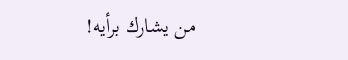من يشارك برأيه!